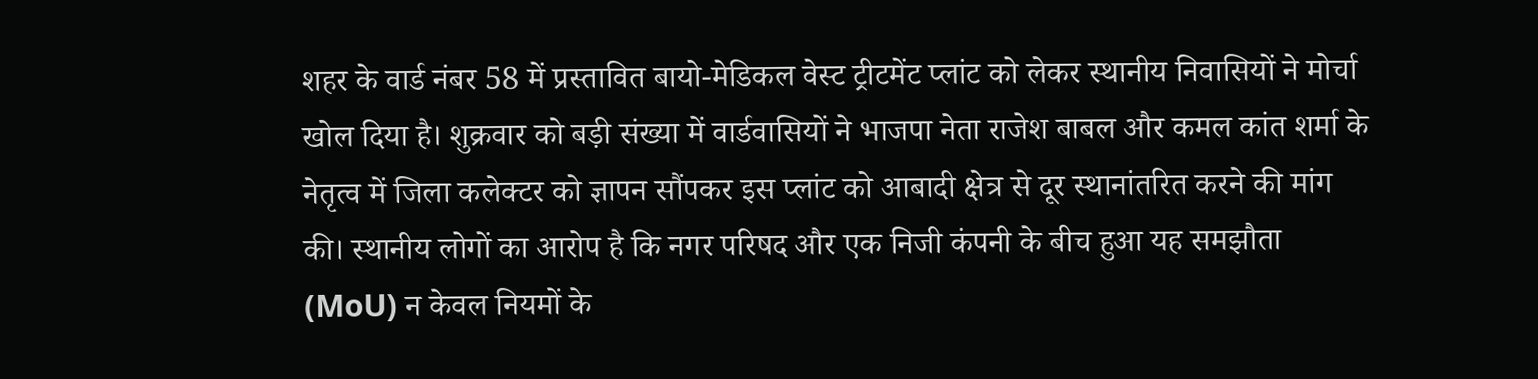शहर के वार्ड नंबर 58 में प्रस्तावित बायो-मेडिकल वेस्ट ट्रीटमेंट प्लांट को लेकर स्थानीय निवासियों ने मोर्चा खोल दिया है। शुक्रवार को बड़ी संख्या में वार्डवासियों ने भाजपा नेता राजेश बाबल और कमल कांत शर्मा के नेतृत्व में जिला कलेक्टर को ज्ञापन सौंपकर इस प्लांट को आबादी क्षेत्र से दूर स्थानांतरित करने की मांग की। स्थानीय लोगों का आरोप है कि नगर परिषद और एक निजी कंपनी के बीच हुआ यह समझौता (MoU) न केवल नियमों के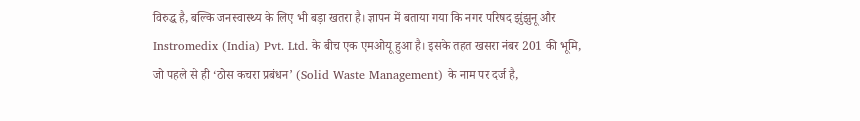विरुद्ध है, बल्कि जनस्वास्थ्य के लिए भी बड़ा खतरा है। ज्ञापन में बताया गया कि नगर परिषद झुंझुनू और Instromedix (India) Pvt. Ltd. के बीच एक एमओयू हुआ है। इसके तहत खसरा नंबर 201 की भूमि, जो पहले से ही ‘ठोस कचरा प्रबंधन’ (Solid Waste Management) के नाम पर दर्ज है,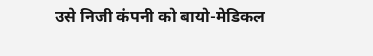उसे निजी कंपनी को बायो-मेडिकल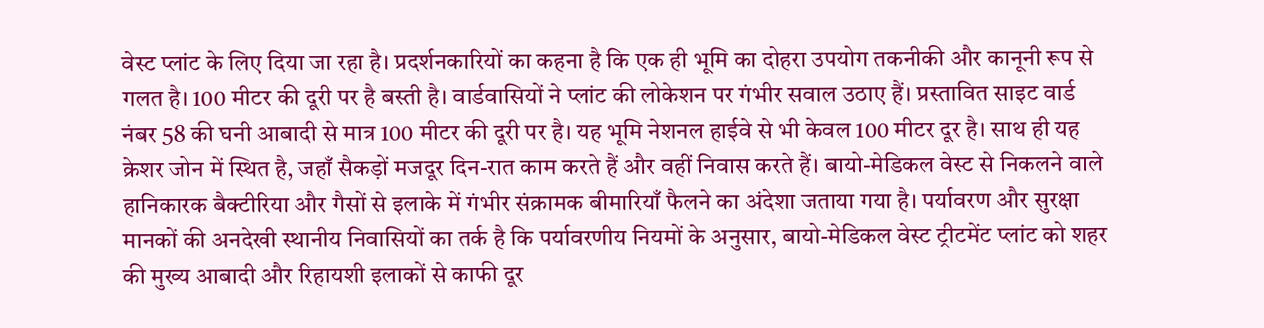वेस्ट प्लांट के लिए दिया जा रहा है। प्रदर्शनकारियों का कहना है कि एक ही भूमि का दोहरा उपयोग तकनीकी और कानूनी रूप से गलत है। 100 मीटर की दूरी पर है बस्ती है। वार्डवासियों ने प्लांट की लोकेशन पर गंभीर सवाल उठाए हैं। प्रस्तावित साइट वार्ड नंबर 58 की घनी आबादी से मात्र 100 मीटर की दूरी पर है। यह भूमि नेशनल हाईवे से भी केवल 100 मीटर दूर है। साथ ही यह क्रेशर जोन में स्थित है, जहाँ सैकड़ों मजदूर दिन-रात काम करते हैं और वहीं निवास करते हैं। बायो-मेडिकल वेस्ट से निकलने वाले हानिकारक बैक्टीरिया और गैसों से इलाके में गंभीर संक्रामक बीमारियाँ फैलने का अंदेशा जताया गया है। पर्यावरण और सुरक्षा मानकों की अनदेखी स्थानीय निवासियों का तर्क है कि पर्यावरणीय नियमों के अनुसार, बायो-मेडिकल वेस्ट ट्रीटमेंट प्लांट को शहर की मुख्य आबादी और रिहायशी इलाकों से काफी दूर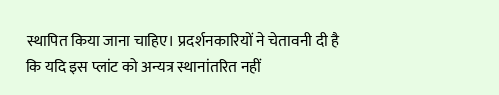स्थापित किया जाना चाहिए। प्रदर्शनकारियों ने चेतावनी दी है कि यदि इस प्लांट को अन्यत्र स्थानांतरित नहीं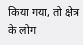किया गया, तो क्षेत्र के लोग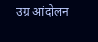उग्र आंदोलन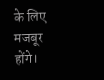के लिए मजबूर होंगे।